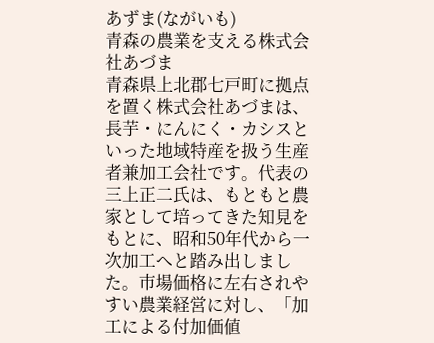あずま(ながいも)
青森の農業を支える株式会社あづま
青森県上北郡七戸町に拠点を置く株式会社あづまは、長芋・にんにく・カシスといった地域特産を扱う生産者兼加工会社です。代表の三上正二氏は、もともと農家として培ってきた知見をもとに、昭和50年代から一次加工へと踏み出しました。市場価格に左右されやすい農業経営に対し、「加工による付加価値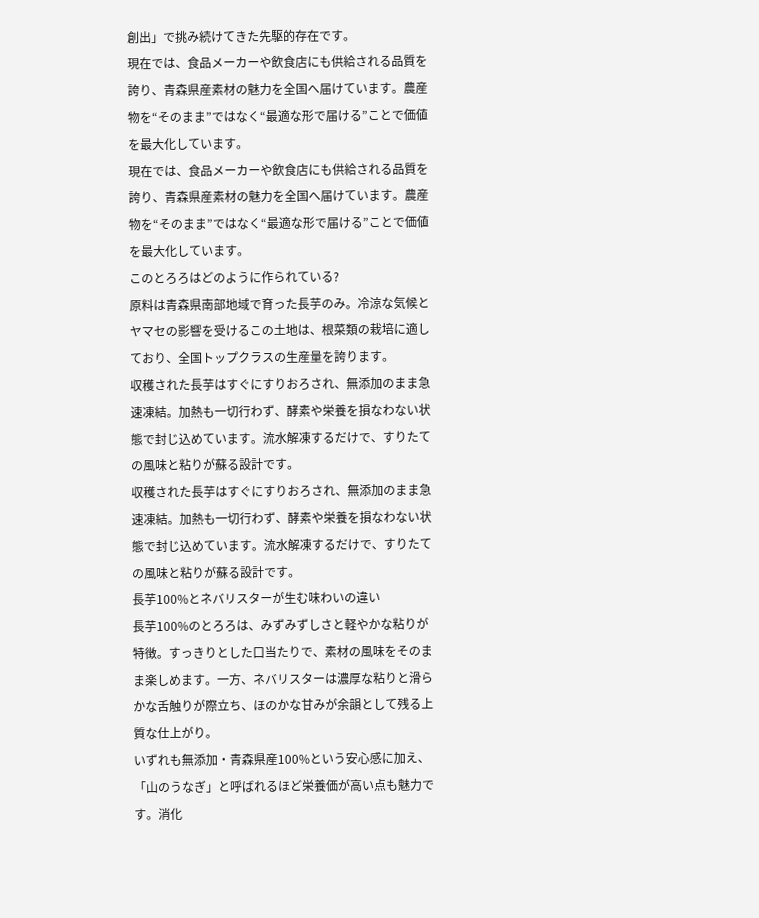創出」で挑み続けてきた先駆的存在です。
現在では、食品メーカーや飲食店にも供給される品質を誇り、青森県産素材の魅力を全国へ届けています。農産物を“そのまま”ではなく“最適な形で届ける”ことで価値を最大化しています。
現在では、食品メーカーや飲食店にも供給される品質を誇り、青森県産素材の魅力を全国へ届けています。農産物を“そのまま”ではなく“最適な形で届ける”ことで価値を最大化しています。
このとろろはどのように作られている?
原料は青森県南部地域で育った長芋のみ。冷涼な気候とヤマセの影響を受けるこの土地は、根菜類の栽培に適しており、全国トップクラスの生産量を誇ります。
収穫された長芋はすぐにすりおろされ、無添加のまま急速凍結。加熱も一切行わず、酵素や栄養を損なわない状態で封じ込めています。流水解凍するだけで、すりたての風味と粘りが蘇る設計です。
収穫された長芋はすぐにすりおろされ、無添加のまま急速凍結。加熱も一切行わず、酵素や栄養を損なわない状態で封じ込めています。流水解凍するだけで、すりたての風味と粘りが蘇る設計です。
長芋100%とネバリスターが生む味わいの違い
長芋100%のとろろは、みずみずしさと軽やかな粘りが特徴。すっきりとした口当たりで、素材の風味をそのまま楽しめます。一方、ネバリスターは濃厚な粘りと滑らかな舌触りが際立ち、ほのかな甘みが余韻として残る上質な仕上がり。
いずれも無添加・青森県産100%という安心感に加え、「山のうなぎ」と呼ばれるほど栄養価が高い点も魅力です。消化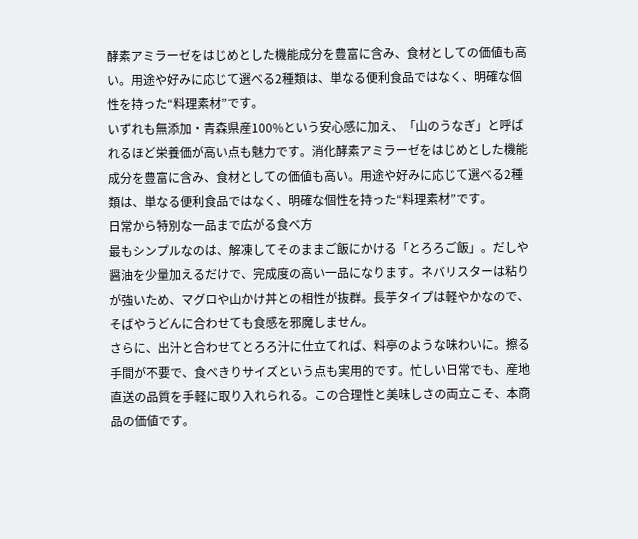酵素アミラーゼをはじめとした機能成分を豊富に含み、食材としての価値も高い。用途や好みに応じて選べる2種類は、単なる便利食品ではなく、明確な個性を持った“料理素材”です。
いずれも無添加・青森県産100%という安心感に加え、「山のうなぎ」と呼ばれるほど栄養価が高い点も魅力です。消化酵素アミラーゼをはじめとした機能成分を豊富に含み、食材としての価値も高い。用途や好みに応じて選べる2種類は、単なる便利食品ではなく、明確な個性を持った“料理素材”です。
日常から特別な一品まで広がる食べ方
最もシンプルなのは、解凍してそのままご飯にかける「とろろご飯」。だしや醤油を少量加えるだけで、完成度の高い一品になります。ネバリスターは粘りが強いため、マグロや山かけ丼との相性が抜群。長芋タイプは軽やかなので、そばやうどんに合わせても食感を邪魔しません。
さらに、出汁と合わせてとろろ汁に仕立てれば、料亭のような味わいに。擦る手間が不要で、食べきりサイズという点も実用的です。忙しい日常でも、産地直送の品質を手軽に取り入れられる。この合理性と美味しさの両立こそ、本商品の価値です。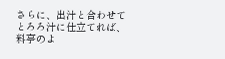さらに、出汁と合わせてとろろ汁に仕立てれば、料亭のよ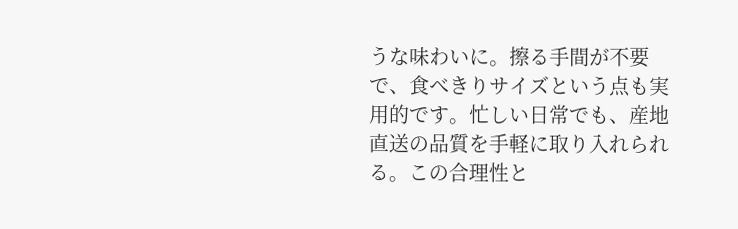うな味わいに。擦る手間が不要で、食べきりサイズという点も実用的です。忙しい日常でも、産地直送の品質を手軽に取り入れられる。この合理性と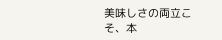美味しさの両立こそ、本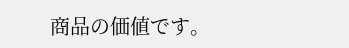商品の価値です。